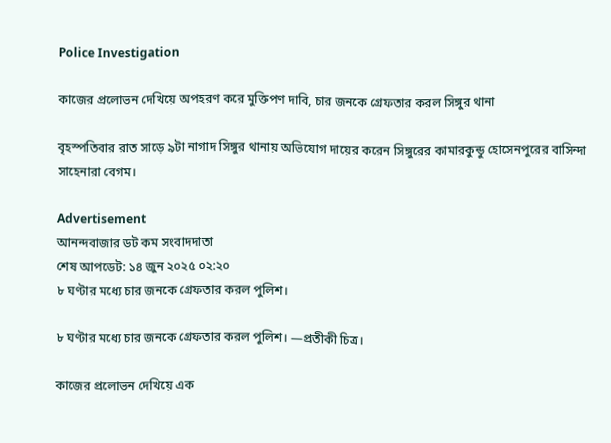Police Investigation

কাজের প্রলোভন দেখিয়ে অপহরণ করে মুক্তিপণ দাবি, চার জনকে গ্রেফতার করল সিঙ্গুর থানা

বৃহস্পতিবার রাত সাড়ে ৯টা নাগাদ সিঙ্গুর থানায় অভিযোগ দায়ের করেন সিঙ্গুরের কামারকুন্ডু হোসেনপুরের বাসিন্দা সাহেনারা বেগম।

Advertisement
আনন্দবাজার ডট কম সংবাদদাতা
শেষ আপডেট: ১৪ জুন ২০২৫ ০২:২০
৮ ঘণ্টার মধ্যে চার জনকে গ্রেফতার করল পুলিশ।

৮ ঘণ্টার মধ্যে চার জনকে গ্রেফতার করল পুলিশ। —প্রতীকী চিত্র।

কাজের প্রলোভন দেখিয়ে এক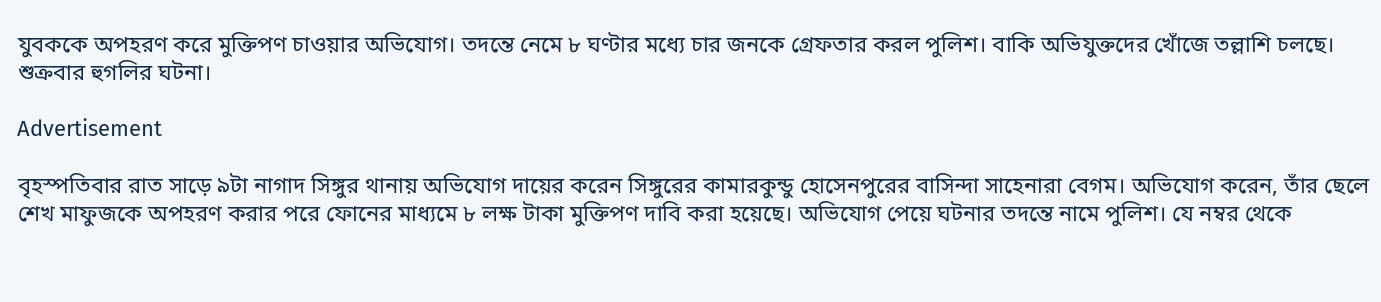যুবককে অপহরণ করে মুক্তিপণ চাওয়ার অভিযোগ। তদন্তে নেমে ৮ ঘণ্টার মধ্যে চার জনকে গ্রেফতার করল পুলিশ। বাকি অভিযুক্তদের খোঁজে তল্লাশি চলছে। শুক্রবার হুগলির ঘটনা।

Advertisement

বৃহস্পতিবার রাত সাড়ে ৯টা নাগাদ সিঙ্গুর থানায় অভিযোগ দায়ের করেন সিঙ্গুরের কামারকুন্ডু হোসেনপুরের বাসিন্দা সাহেনারা বেগম। অভিযোগ করেন, তাঁর ছেলে শেখ মাফুজকে অপহরণ করার পরে ফোনের মাধ্যমে ৮ লক্ষ টাকা মুক্তিপণ দাবি করা হয়েছে। অভিযোগ পেয়ে ঘটনার তদন্তে নামে পুলিশ। যে নম্বর থেকে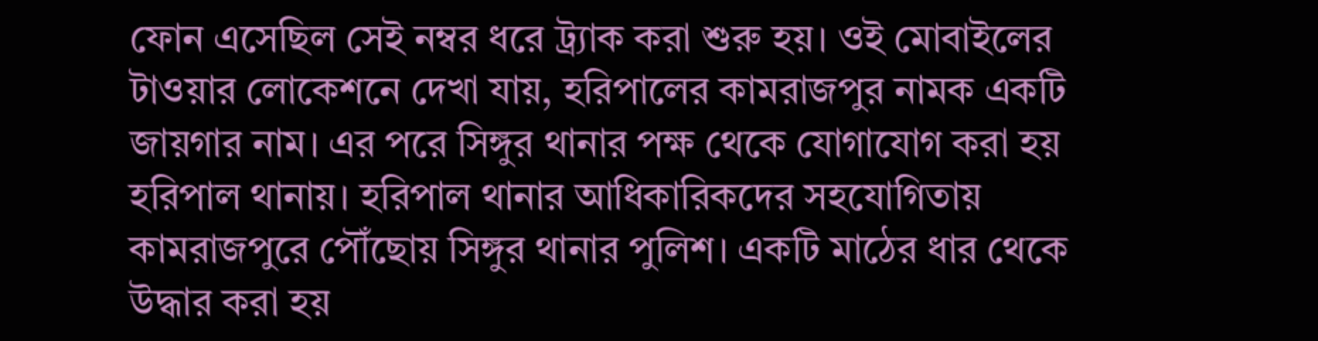ফোন এসেছিল সেই নম্বর ধরে ট্র্যাক করা শুরু হয়। ওই মোবাইলের টাওয়ার লোকেশনে দেখা যায়, হরিপালের কামরাজপুর নামক একটি জায়গার নাম। এর পরে সিঙ্গুর থানার পক্ষ থেকে যোগাযোগ করা হয় হরিপাল থানায়। হরিপাল থানার আধিকারিকদের সহযোগিতায় কামরাজপুরে পৌঁছোয় সিঙ্গুর থানার পুলিশ। একটি মাঠের ধার থেকে উদ্ধার করা হয়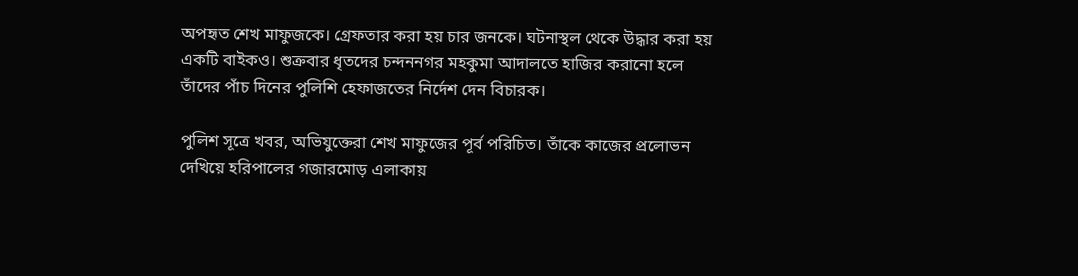অপহৃত শেখ মাফুজকে। গ্রেফতার করা হয় চার জনকে। ঘটনাস্থল থেকে উদ্ধার করা হয় একটি বাইকও। শুক্রবার ধৃতদের চন্দননগর মহকুমা আদালতে হাজির করানো হলে তাঁদের পাঁচ দিনের পুলিশি হেফাজতের নির্দেশ দেন বিচারক।

পুলিশ সূত্রে খবর, অভিযুক্তেরা শেখ মাফুজের পূর্ব পরিচিত। তাঁকে কাজের প্রলোভন দেখিয়ে হরিপালের গজারমোড় এলাকায়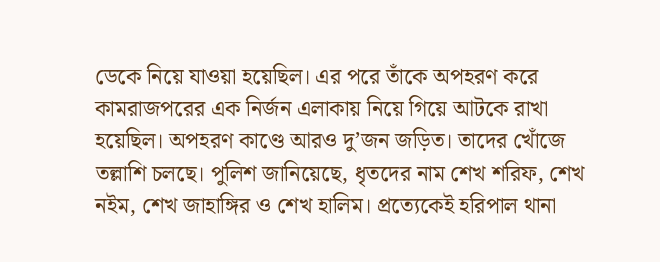ডেকে নিয়ে যাওয়া হয়েছিল। এর পরে তাঁকে অপহরণ করে কামরাজপরের এক নির্জন এলাকায় নিয়ে গিয়ে আটকে রাখা হয়েছিল। অপহরণ কাণ্ডে আরও দু’জন জড়িত। তাদের খোঁজে তল্লাশি চলছে। পুলিশ জানিয়েছে, ধৃতদের নাম শেখ শরিফ, শেখ নইম, শেখ জাহাঙ্গির ও শেখ হালিম। প্রত্যেকেই হরিপাল থানা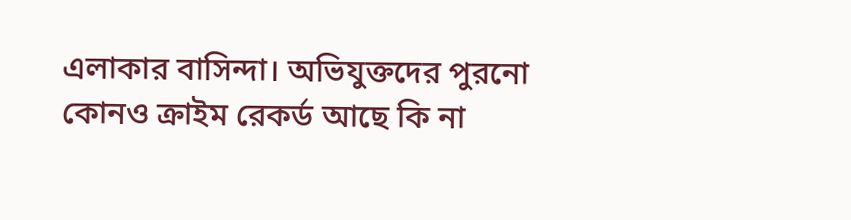এলাকার বাসিন্দা। অভিযুক্তদের পুরনো কোনও ক্রাইম রেকর্ড আছে কি না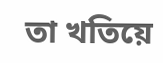তা খতিয়ে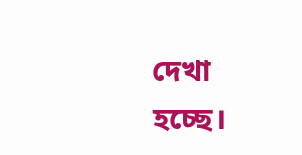দেখা হচ্ছে।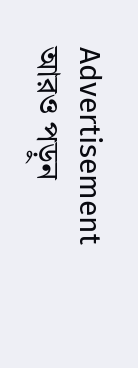Advertisement
আরও পড়ুন